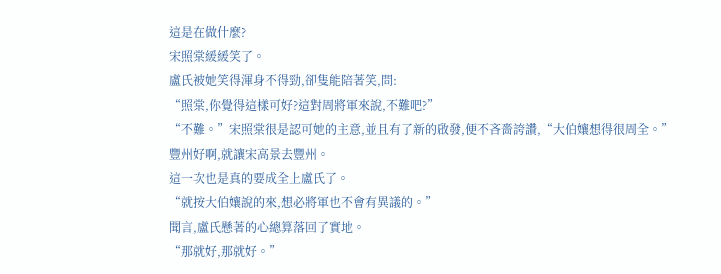這是在做什麼?
宋照棠緩緩笑了。
盧氏被她笑得渾身不得勁,卻隻能陪著笑,問:
“照棠,你覺得這樣可好?這對周將軍來說,不難吧?”
“不難。”宋照棠很是認可她的主意,並且有了新的啟發,便不吝嗇誇讚,“大伯孃想得很周全。”
豐州好啊,就讓宋高景去豐州。
這一次也是真的要成全上盧氏了。
“就按大伯孃說的來,想必將軍也不會有異議的。”
聞言,盧氏懸著的心總算落回了實地。
“那就好,那就好。”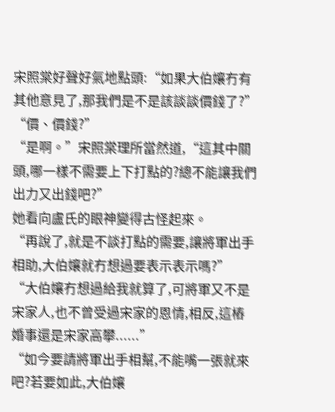宋照棠好聲好氣地點頭:“如果大伯孃冇有其他意見了,那我們是不是該談談價錢了?”
“價、價錢?”
“是啊。”宋照棠理所當然道,“這其中關頭,哪一樣不需要上下打點的?總不能讓我們出力又出錢吧?”
她看向盧氏的眼神變得古怪起來。
“再說了,就是不談打點的需要,讓將軍出手相助,大伯孃就冇想過要表示表示嗎?”
“大伯孃冇想過給我就算了,可將軍又不是宋家人,也不曾受過宋家的恩情,相反,這樁婚事還是宋家高攀......”
“如今要請將軍出手相幫,不能嘴一張就來吧?若要如此,大伯孃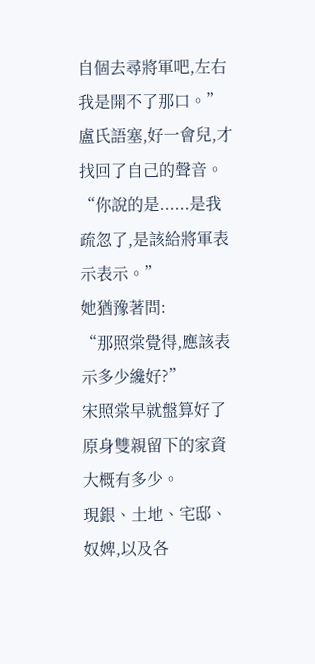自個去尋將軍吧,左右我是開不了那口。”
盧氏語塞,好一會兒,才找回了自己的聲音。
“你說的是......是我疏忽了,是該給將軍表示表示。”
她猶豫著問:
“那照棠覺得,應該表示多少纔好?”
宋照棠早就盤算好了原身雙親留下的家資大概有多少。
現銀、土地、宅邸、奴婢,以及各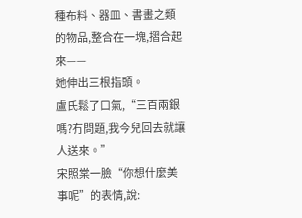種布料、器皿、書畫之類的物品,整合在一塊,摺合起來——
她伸出三根指頭。
盧氏鬆了口氣,“三百兩銀嗎?冇問題,我今兒回去就讓人送來。”
宋照棠一臉“你想什麼美事呢”的表情,說: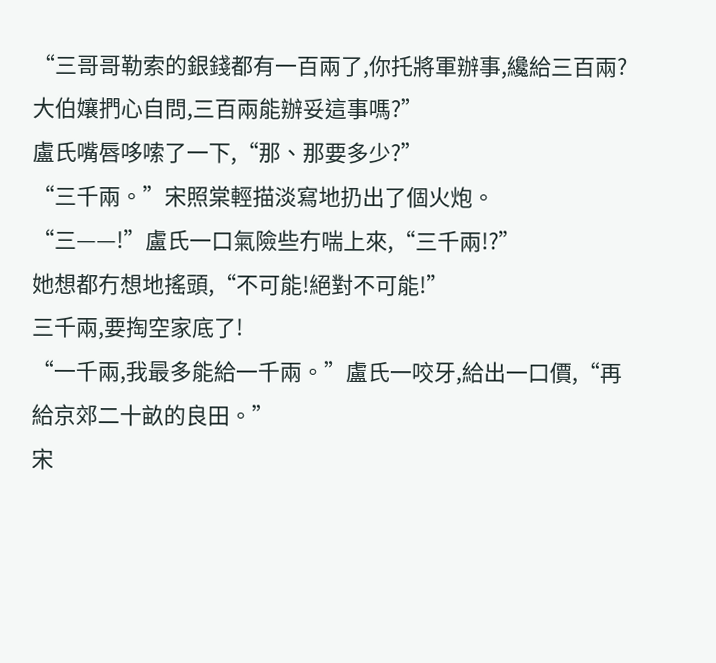“三哥哥勒索的銀錢都有一百兩了,你托將軍辦事,纔給三百兩?大伯孃捫心自問,三百兩能辦妥這事嗎?”
盧氏嘴唇哆嗦了一下,“那、那要多少?”
“三千兩。”宋照棠輕描淡寫地扔出了個火炮。
“三——!”盧氏一口氣險些冇喘上來,“三千兩!?”
她想都冇想地搖頭,“不可能!絕對不可能!”
三千兩,要掏空家底了!
“一千兩,我最多能給一千兩。”盧氏一咬牙,給出一口價,“再給京郊二十畝的良田。”
宋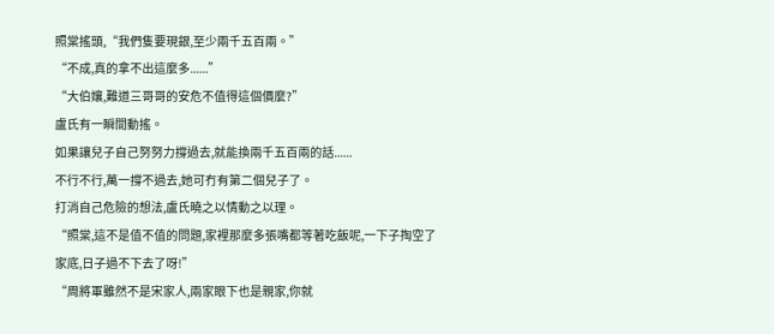照棠搖頭,“我們隻要現銀,至少兩千五百兩。”
“不成,真的拿不出這麼多......”
“大伯孃,難道三哥哥的安危不值得這個價麼?”
盧氏有一瞬間動搖。
如果讓兒子自己努努力撐過去,就能換兩千五百兩的話......
不行不行,萬一撐不過去,她可冇有第二個兒子了。
打消自己危險的想法,盧氏曉之以情動之以理。
“照棠,這不是值不值的問題,家裡那麼多張嘴都等著吃飯呢,一下子掏空了家底,日子過不下去了呀!”
“周將軍雖然不是宋家人,兩家眼下也是親家,你就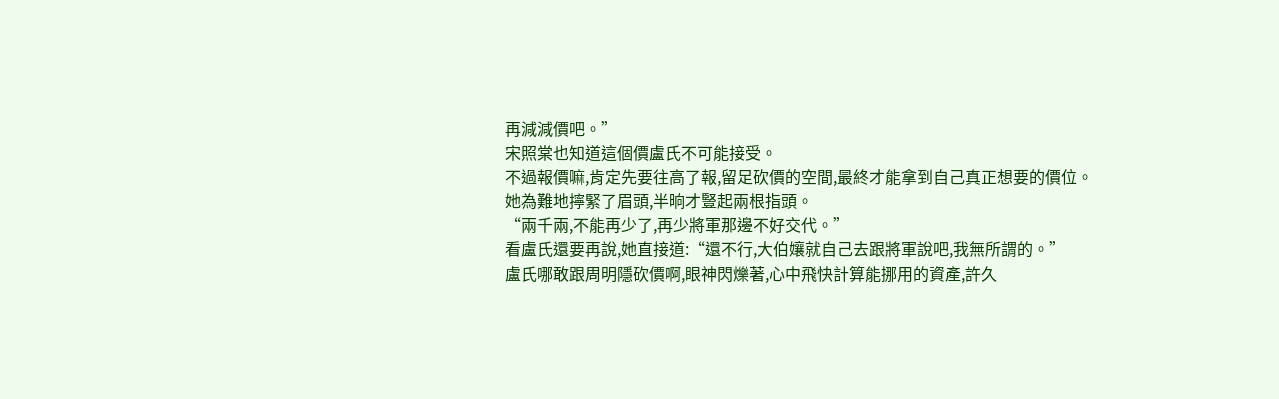再減減價吧。”
宋照棠也知道這個價盧氏不可能接受。
不過報價嘛,肯定先要往高了報,留足砍價的空間,最終才能拿到自己真正想要的價位。
她為難地擰緊了眉頭,半晌才豎起兩根指頭。
“兩千兩,不能再少了,再少將軍那邊不好交代。”
看盧氏還要再說,她直接道:“還不行,大伯孃就自己去跟將軍說吧,我無所謂的。”
盧氏哪敢跟周明隱砍價啊,眼神閃爍著,心中飛快計算能挪用的資產,許久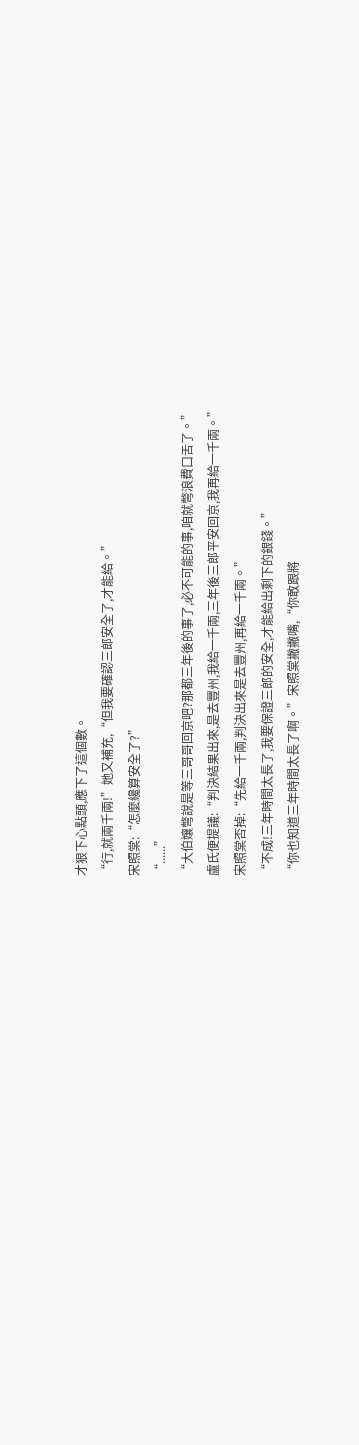才狠下心點頭,應下了這個數。
“行,就兩千兩!”她又補充,“但我要確認三郎安全了,才能給。”
宋照棠:“怎麼纔算安全了?”
“......”
“大伯孃彆說是等三哥哥回京吧?那都三年後的事了,必不可能的事,咱就彆浪費口舌了。”
盧氏便提議:“判決結果出來,是去豐州,我給一千兩,三年後三郎平安回京,我再給一千兩。”
宋照棠否掉:“先給一千兩,判決出來是去豐州,再給一千兩。”
“不成!三年時間太長了,我要保證三郎的安全,才能給出剩下的銀錢。”
“你也知道三年時間太長了啊。”宋照棠撇撇嘴,“你敢跟將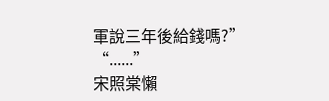軍說三年後給錢嗎?”
“......”
宋照棠懶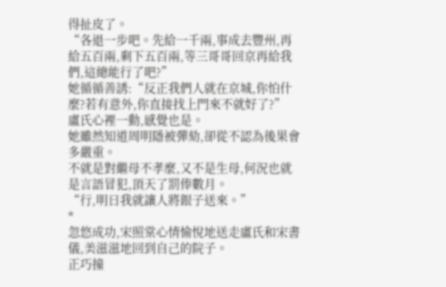得扯皮了。
“各退一步吧。先給一千兩,事成去豐州,再給五百兩,剩下五百兩,等三哥哥回京再給我們,這總能行了吧?”
她循循善誘:“反正我們人就在京城,你怕什麼?若有意外,你直接找上門來不就好了?”
盧氏心裡一動,感覺也是。
她雖然知道周明隱被彈劾,卻從不認為後果會多嚴重。
不就是對繼母不孝麼,又不是生母,何況也就是言語冒犯,頂天了罰俸數月。
“行,明日我就讓人將銀子送來。”
*
忽悠成功,宋照棠心情愉悅地送走盧氏和宋書儀,美滋滋地回到自己的院子。
正巧撞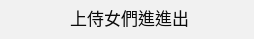上侍女們進進出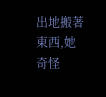出地搬著東西,她奇怪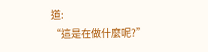道:
“這是在做什麼呢?”